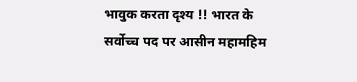भावुक करता दृश्य !! भारत के सर्वोच्च पद पर आसीन महामहिम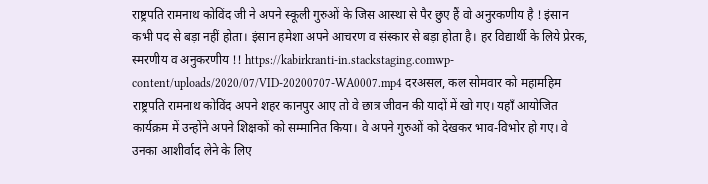राष्ट्रपति रामनाथ कोविंद जी ने अपने स्कूली गुरुओं के जिस आस्था से पैर छुए हैं वो अनुरकणीय है ! इंसान कभी पद से बड़ा नहीं होता। इंसान हमेशा अपने आचरण व संस्कार से बड़ा होता है। हर विद्यार्थी के लिये प्रेरक, स्मरणीय व अनुकरणीय !! https://kabirkranti-in.stackstaging.comwp-content/uploads/2020/07/VID-20200707-WA0007.mp4 दरअसल, कल सोमवार को महामहिम राष्ट्रपति रामनाथ कोविंद अपने शहर कानपुर आए तो वे छात्र जीवन की यादों में खो गए। यहाँ आयोजित कार्यक्रम में उन्होंने अपने शिक्षकों को सम्मानित किया। वे अपने गुरुओं को देखकर भाव-विभोर हो गए। वे उनका आशीर्वाद लेने के लिए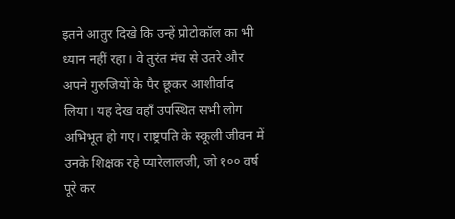इतने आतुर दिखे कि उन्हें प्रोटोकॉल का भी ध्यान नहीं रहा। वे तुरंत मंच से उतरे और अपने गुरुजियों के पैर छूकर आशीर्वाद लिया। यह देख वहाँ उपस्थित सभी लोग अभिभूत हो गए। राष्ट्रपति के स्कूली जीवन में उनके शिक्षक रहे प्यारेलालजी, जो १०० वर्ष पूरे कर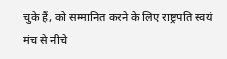चुके हैं, को सम्मानित करने के लिए राष्ट्रपति स्वयं मंच से नीचे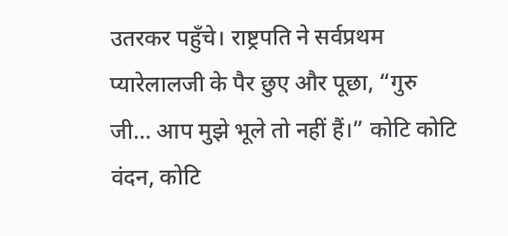उतरकर पहुँचे। राष्ट्रपति ने सर्वप्रथम प्यारेलालजी के पैर छुए और पूछा, “गुरु जी… आप मुझे भूले तो नहीं हैं।” कोटि कोटि वंदन, कोटि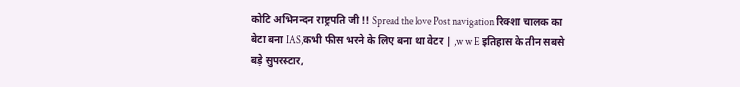कोटि अभिनन्दन राष्ट्रपति जी !! Spread the love Post navigation रिक्शा चालक का बेटा बना IAS,कभी फीस भरने के लिए बना था वेटर | ,w w E इतिहास के तीन सबसे बड़े सुपरस्टार,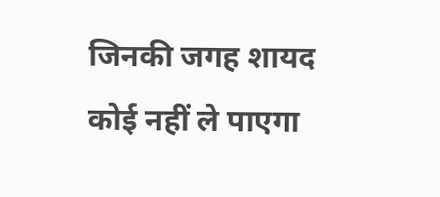जिनकी जगह शायद कोई नहीं ले पाएगा